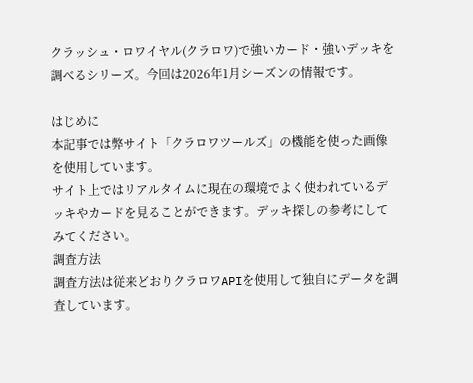クラッシュ・ロワイヤル(クラロワ)で強いカード・強いデッキを調べるシリーズ。今回は2026年1月シーズンの情報です。

はじめに
本記事では弊サイト「クラロワツールズ」の機能を使った画像を使用しています。
サイト上ではリアルタイムに現在の環境でよく使われているデッキやカードを見ることができます。デッキ探しの参考にしてみてください。
調査方法
調査方法は従来どおりクラロワAPIを使用して独自にデータを調査しています。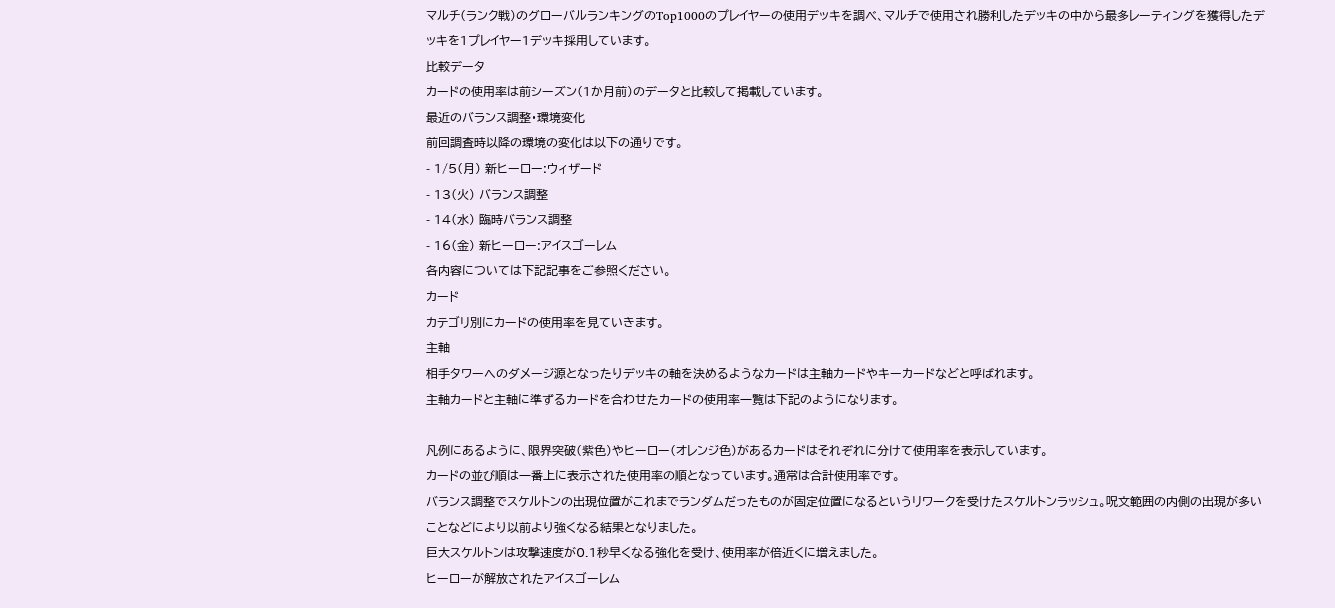マルチ(ランク戦)のグローバルランキングのTop1000のプレイヤーの使用デッキを調べ、マルチで使用され勝利したデッキの中から最多レーティングを獲得したデッキを1プレイヤー1デッキ採用しています。
比較データ
カードの使用率は前シーズン(1か月前)のデータと比較して掲載しています。
最近のバランス調整・環境変化
前回調査時以降の環境の変化は以下の通りです。
- 1/5(月) 新ヒーロー:ウィザード
- 13(火) バランス調整
- 14(水) 臨時バランス調整
- 16(金) 新ヒーロー:アイスゴーレム
各内容については下記記事をご参照ください。
カード
カテゴリ別にカードの使用率を見ていきます。
主軸
相手タワーへのダメージ源となったりデッキの軸を決めるようなカードは主軸カードやキーカードなどと呼ばれます。
主軸カードと主軸に準ずるカードを合わせたカードの使用率一覧は下記のようになります。

凡例にあるように、限界突破(紫色)やヒーロー(オレンジ色)があるカードはそれぞれに分けて使用率を表示しています。
カードの並び順は一番上に表示された使用率の順となっています。通常は合計使用率です。
バランス調整でスケルトンの出現位置がこれまでランダムだったものが固定位置になるというリワークを受けたスケルトンラッシュ。呪文範囲の内側の出現が多いことなどにより以前より強くなる結果となりました。
巨大スケルトンは攻撃速度が0.1秒早くなる強化を受け、使用率が倍近くに増えました。
ヒーローが解放されたアイスゴーレム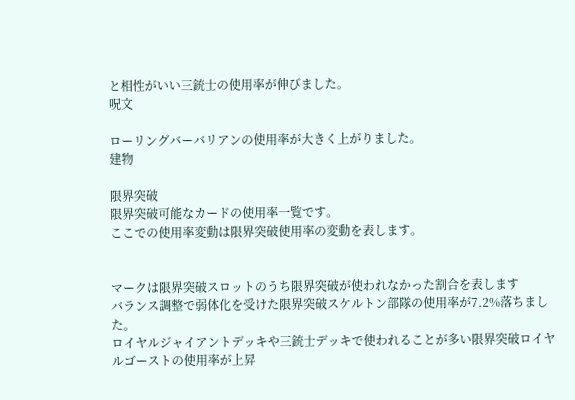と相性がいい三銃士の使用率が伸びました。
呪文

ローリングバーバリアンの使用率が大きく上がりました。
建物

限界突破
限界突破可能なカードの使用率一覧です。
ここでの使用率変動は限界突破使用率の変動を表します。


マークは限界突破スロットのうち限界突破が使われなかった割合を表します
バランス調整で弱体化を受けた限界突破スケルトン部隊の使用率が7.2%落ちました。
ロイヤルジャイアントデッキや三銃士デッキで使われることが多い限界突破ロイヤルゴーストの使用率が上昇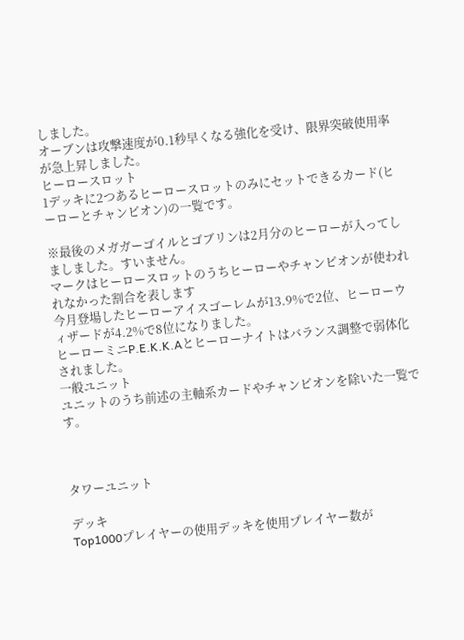しました。
オーブンは攻撃速度が0.1秒早くなる強化を受け、限界突破使用率が急上昇しました。
ヒーロースロット
1デッキに2つあるヒーロースロットのみにセットできるカード(ヒーローとチャンピオン)の一覧です。

※最後のメガガーゴイルとゴブリンは2月分のヒーローが入ってしましました。すいません。
マークはヒーロースロットのうちヒーローやチャンピオンが使われれなかった割合を表します
今月登場したヒーローアイスゴーレムが13.9%で2位、ヒーローウィザードが4.2%で8位になりました。
ヒーローミニP.E.K.K.Aとヒーローナイトはバランス調整で弱体化されました。
一般ユニット
ユニットのうち前述の主軸系カードやチャンピオンを除いた一覧です。



タワーユニット

デッキ
Top1000プレイヤーの使用デッキを使用プレイヤー数が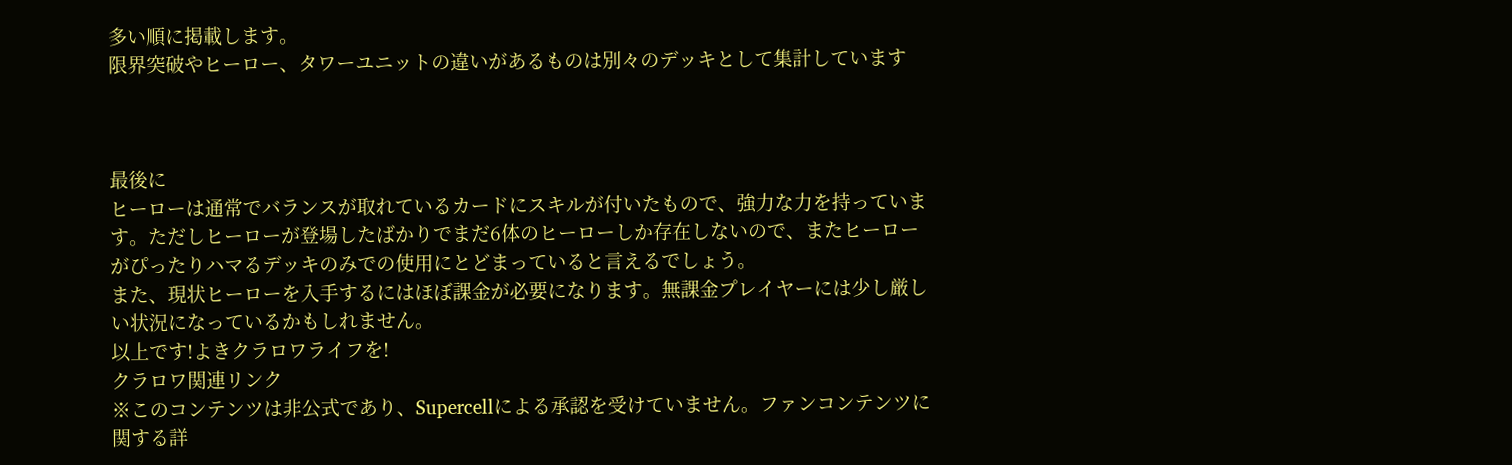多い順に掲載します。
限界突破やヒーロー、タワーユニットの違いがあるものは別々のデッキとして集計しています



最後に
ヒーローは通常でバランスが取れているカードにスキルが付いたもので、強力な力を持っています。ただしヒーローが登場したばかりでまだ6体のヒーローしか存在しないので、またヒーローがぴったりハマるデッキのみでの使用にとどまっていると言えるでしょう。
また、現状ヒーローを入手するにはほぼ課金が必要になります。無課金プレイヤーには少し厳しい状況になっているかもしれません。
以上です!よきクラロワライフを!
クラロワ関連リンク
※このコンテンツは非公式であり、Supercellによる承認を受けていません。ファンコンテンツに関する詳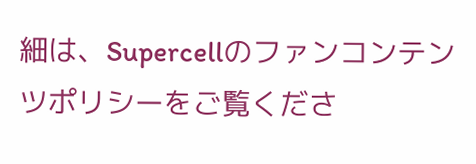細は、Supercellのファンコンテンツポリシーをご覧くださ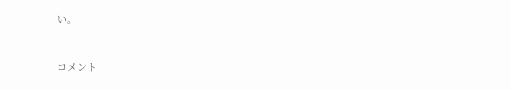い。



コメント